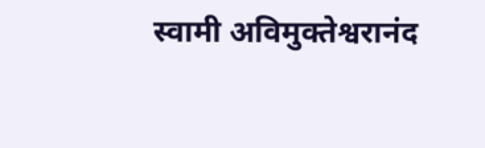स्वामी अविमुक्तेश्वरानंद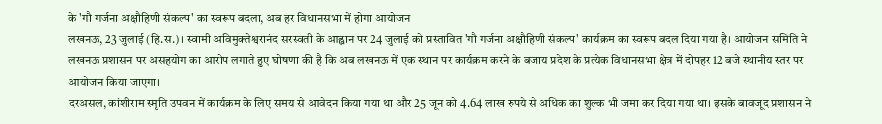के 'गौ गर्जना अक्षौहिणी संकल्प' का स्वरूप बदला, अब हर विधानसभा में होगा आयोजन
लखनऊ, 23 जुलाई (हि.स.)। स्वामी अविमुक्तेश्वरानंद सरस्वती के आह्वान पर 24 जुलाई को प्रस्तावित 'गौ गर्जना अक्षौहिणी संकल्प' कार्यक्रम का स्वरूप बदल दिया गया है। आयोजन समिति ने लखनऊ प्रशासन पर असहयोग का आरोप लगाते हुए घोषणा की है कि अब लखनऊ में एक स्थान पर कार्यक्रम करने के बजाय प्रदेश के प्रत्येक विधानसभा क्षेत्र में दोपहर 12 बजे स्थानीय स्तर पर आयोजन किया जाएगा।
दरअसल, कांशीराम स्मृति उपवन में कार्यक्रम के लिए समय से आवेदन किया गया था और 25 जून को 4.64 लाख रुपये से अधिक का शुल्क भी जमा कर दिया गया था। इसके बावजूद प्रशासन ने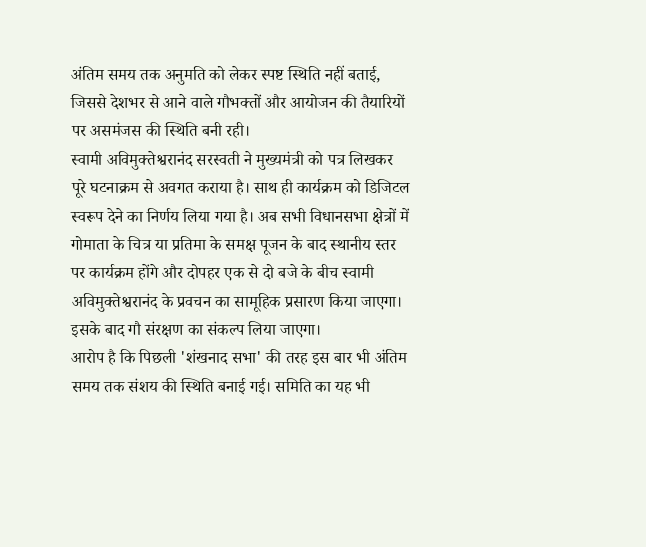अंतिम समय तक अनुमति को लेकर स्पष्ट स्थिति नहीं बताई, जिससे देशभर से आने वाले गौभक्तों और आयोजन की तैयारियों पर असमंजस की स्थिति बनी रही।
स्वामी अविमुक्तेश्वरानंद सरस्वती ने मुख्यमंत्री को पत्र लिखकर पूरे घटनाक्रम से अवगत कराया है। साथ ही कार्यक्रम को डिजिटल स्वरूप देने का निर्णय लिया गया है। अब सभी विधानसभा क्षेत्रों में गोमाता के चित्र या प्रतिमा के समक्ष पूजन के बाद स्थानीय स्तर पर कार्यक्रम होंगे और दोपहर एक से दो बजे के बीच स्वामी अविमुक्तेश्वरानंद के प्रवचन का सामूहिक प्रसारण किया जाएगा। इसके बाद गौ संरक्षण का संकल्प लिया जाएगा।
आरोप है कि पिछली 'शंखनाद सभा' की तरह इस बार भी अंतिम समय तक संशय की स्थिति बनाई गई। समिति का यह भी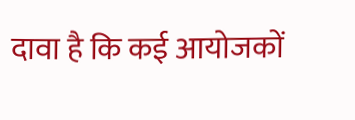दावा है कि कई आयोजकों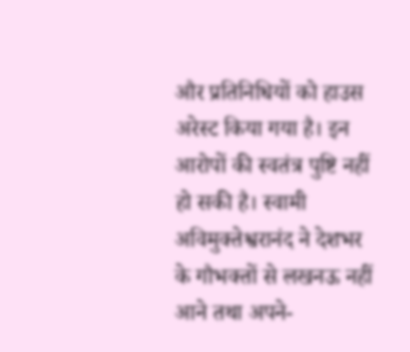और प्रतिनिधियों को हाउस अरेस्ट किया गया है। इन आरोपों की स्वतंत्र पुष्टि नहीं हो सकी है। स्वामी अविमुक्तेश्वरानंद ने देशभर के गौभक्तों से लखनऊ नहीं आने तथा अपने-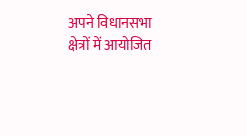अपने विधानसभा क्षेत्रों में आयोजित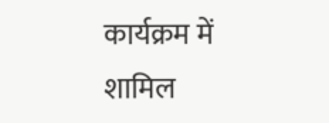कार्यक्रम में शामिल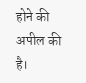होने की अपील की है।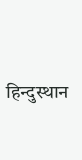हिन्दुस्थान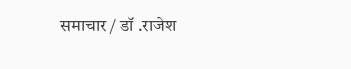समाचार / डॉ .राजेश